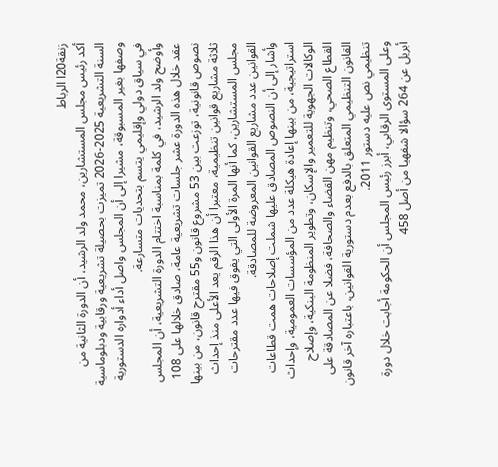زنقة20ا الرباط
أكد رئيس مجلس المستشارين، محمد ولد الرشيد، أن الدورة الثانية من السنة التشريعية 2025-2026 تميزت بحصيلة تشريعية ورقابية ودبلوماسية وصفها بغير المسبوقة، مشيرا إلى أن المجلس واصل أداء أدواره الدستورية في سياق دولي وإقليمي يتسم بتحديات متسارعة.
وأوضح ولد الرشيد، في كلمة بمناسبة اختتام الدورة التشريعية، أن المجلس عقد خلال هذه الدورة عشر جلسات تشريعية عامة، صادق خلالها على 108 نصوص قانونية، توزعت بين 53 مشروع قانون و55 مقترح قانون، من بينها ثلاثة مشاريع قوانين تنظيمية، معتبرا أن هذا الرقم يعد الأعلى منذ إحداث مجلس المستشارين، كما أنها المرة الأولى التي يفوق فيها عدد مقترحات القوانين عدد مشاريع القوانين المعروضة للمصادقة.
وأشار إلى أن النصوص المصادق عليها شملت إصلاحات همت قطاعات استراتيجية، من بينها إعادة هيكلة عدد من المؤسسات العمومية، وإحداث الوكالات الجهوية للتعمير والإسكان، وتطوير المنظومة البنكية، وإصلاح القطاع الصحي، وتنظيم مهن القضاء والصحافة، فضلا عن المصادقة على القانون التنظيمي المتعلق بالدفع بعدم دستورية القوانين، باعتباره آخر قانون تنظيمي نص عليه دستور 2011.
وعلى المستوى الرقابي، أبرز رئيس المجلس أن الحكومة أجابت خلال دورة أبريل عن 264 سؤالا شفهيا من أصل 458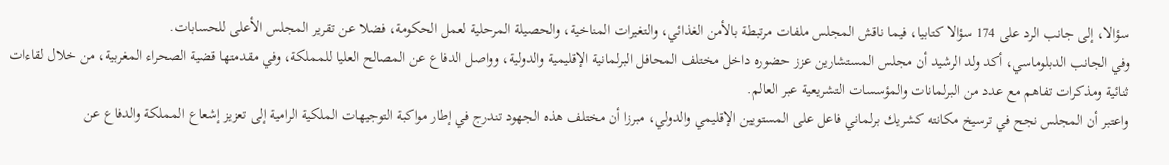سؤالا، إلى جانب الرد على 174 سؤالا كتابيا، فيما ناقش المجلس ملفات مرتبطة بالأمن الغذائي، والتغيرات المناخية، والحصيلة المرحلية لعمل الحكومة، فضلا عن تقرير المجلس الأعلى للحسابات.
وفي الجانب الدبلوماسي، أكد ولد الرشيد أن مجلس المستشارين عزز حضوره داخل مختلف المحافل البرلمانية الإقليمية والدولية، وواصل الدفاع عن المصالح العليا للمملكة، وفي مقدمتها قضية الصحراء المغربية، من خلال لقاءات ثنائية ومذكرات تفاهم مع عدد من البرلمانات والمؤسسات التشريعية عبر العالم.
واعتبر أن المجلس نجح في ترسيخ مكانته كشريك برلماني فاعل على المستويين الإقليمي والدولي، مبرزا أن مختلف هذه الجهود تندرج في إطار مواكبة التوجيهات الملكية الرامية إلى تعزيز إشعاع المملكة والدفاع عن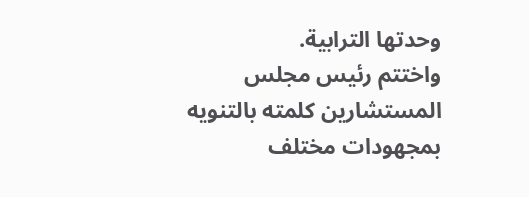وحدتها الترابية.
واختتم رئيس مجلس المستشارين كلمته بالتنويه بمجهودات مختلف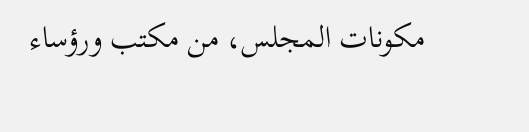مكونات المجلس، من مكتب ورؤساء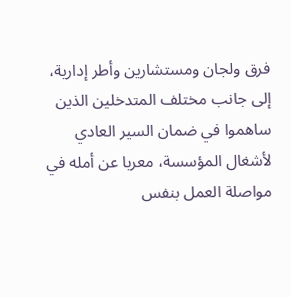فرق ولجان ومستشارين وأطر إدارية، إلى جانب مختلف المتدخلين الذين ساهموا في ضمان السير العادي لأشغال المؤسسة، معربا عن أمله في مواصلة العمل بنفس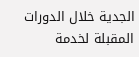الجدية خلال الدورات المقبلة لخدمة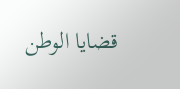قضايا الوطن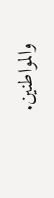والمواطنين.